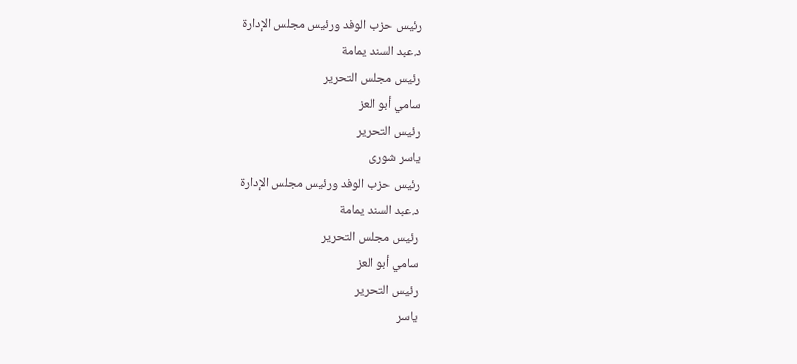رئيس حزب الوفد ورئيس مجلس الإدارة
د.عبد السند يمامة
رئيس مجلس التحرير
سامي أبو العز
رئيس التحرير
ياسر شورى
رئيس حزب الوفد ورئيس مجلس الإدارة
د.عبد السند يمامة
رئيس مجلس التحرير
سامي أبو العز
رئيس التحرير
ياسر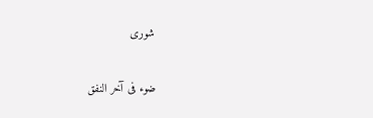شورى

ضوء فى آخر النفق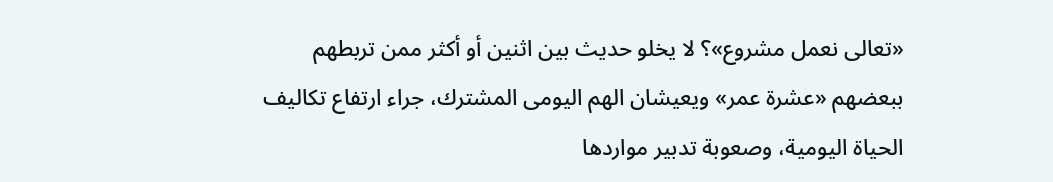«تعالى نعمل مشروع»؟ لا يخلو حديث بين اثنين أو أكثر ممن تربطهم ببعضهم «عشرة عمر» ويعيشان الهم اليومى المشترك، جراء ارتفاع تكاليف الحياة اليومية، وصعوبة تدبير مواردها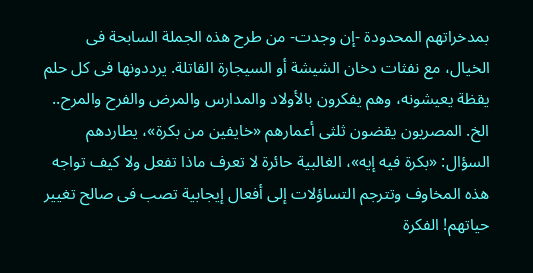بمدخراتهم المحدودة -إن وجدت- من طرح هذه الجملة السابحة فى الخيال، مع نفثات دخان الشيشة أو السيجارة القاتلة. يرددونها فى كل حلم يقظة يعيشونه، وهم يفكرون بالأولاد والمدارس والمرض والفرح والمرح.. الخ. المصريون يقضون ثلثى أعمارهم «خايفين من بكرة»، يطاردهم السؤال: «بكرة فيه إيه»، الغالبية حائرة لا تعرف ماذا تفعل ولا كيف تواجه هذه المخاوف وتترجم التساؤلات إلى أفعال إيجابية تصب فى صالح تغيير حياتهم! الفكرة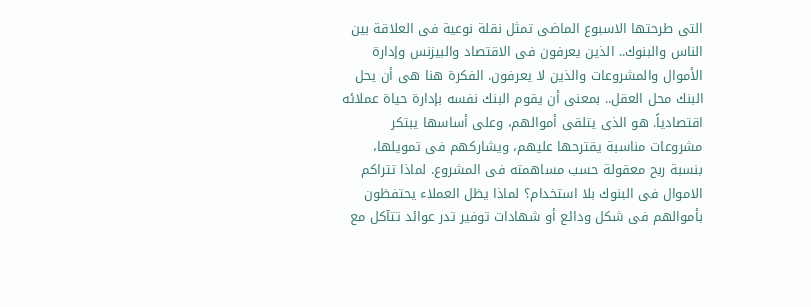التى طرحتها الاسبوع الماضى تمثل نقلة نوعية فى العلاقة بين الناس والبنوك.. الذين يعرفون فى الاقتصاد والبيزنس وإدارة الأموال والمشروعات والذين لا يعرفون. الفكرة هنا هى أن يحل البنك محل العقل.. بمعنى أن يقوم البنك نفسه بإدارة حياة عملائه اقتصادياً. هو الذى يتلقى أموالهم، وعلى أساسها يبتكر مشروعات مناسبة يقترحها عليهم، ويشاركهم فى تمويلها، بنسبة ربح معقولة حسب مساهمته فى المشروع. لماذا تتراكم الاموال فى البنوك بلا استخدام؟ لماذا يظل العملاء يحتفظون بأموالهم فى شكل ودائع أو شهادات توفير تدر عوائد تتآكل مع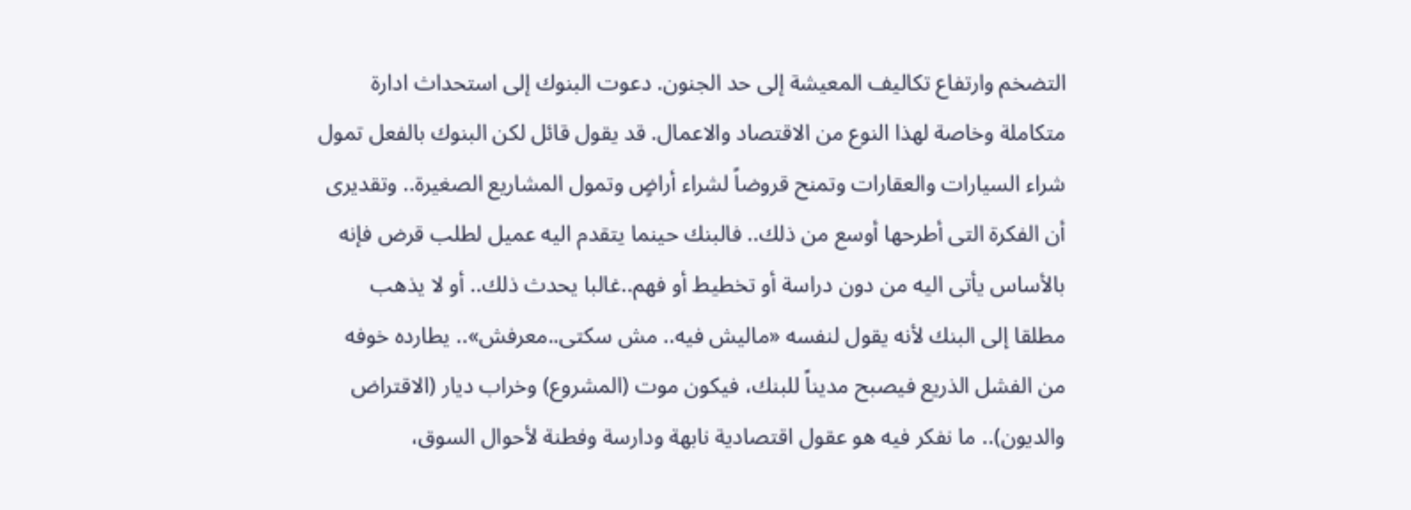التضخم وارتفاع تكاليف المعيشة إلى حد الجنون. دعوت البنوك إلى استحداث ادارة متكاملة وخاصة لهذا النوع من الاقتصاد والاعمال. قد يقول قائل لكن البنوك بالفعل تمول شراء السيارات والعقارات وتمنح قروضاً لشراء أراضٍ وتمول المشاريع الصغيرة.. وتقديرى أن الفكرة التى أطرحها أوسع من ذلك.. فالبنك حينما يتقدم اليه عميل لطلب قرض فإنه بالأساس يأتى اليه من دون دراسة أو تخطيط أو فهم..غالبا يحدث ذلك.. أو لا يذهب مطلقا إلى البنك لأنه يقول لنفسه «ماليش فيه.. مش سكتى..معرفش».. يطارده خوفه من الفشل الذريع فيصبح مديناً للبنك، فيكون موت (المشروع) وخراب ديار (الاقتراض والديون).. ما نفكر فيه هو عقول اقتصادية نابهة ودارسة وفطنة لأحوال السوق،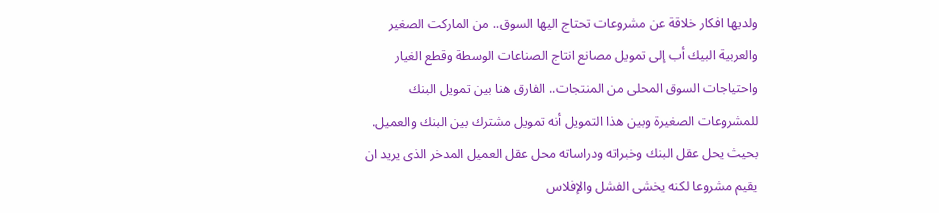ولديها افكار خلاقة عن مشروعات تحتاج اليها السوق.. من الماركت الصغير والعربية البيك أب إلى تمويل مصانع انتاج الصناعات الوسطة وقطع الغيار واحتياجات السوق المحلى من المنتجات.. الفارق هنا بين تمويل البنك للمشروعات الصغيرة وبين هذا التمويل أنه تمويل مشترك بين البنك والعميل. بحيث يحل عقل البنك وخبراته ودراساته محل عقل العميل المدخر الذى يريد ان يقيم مشروعا لكنه يخشى الفشل والإفلاس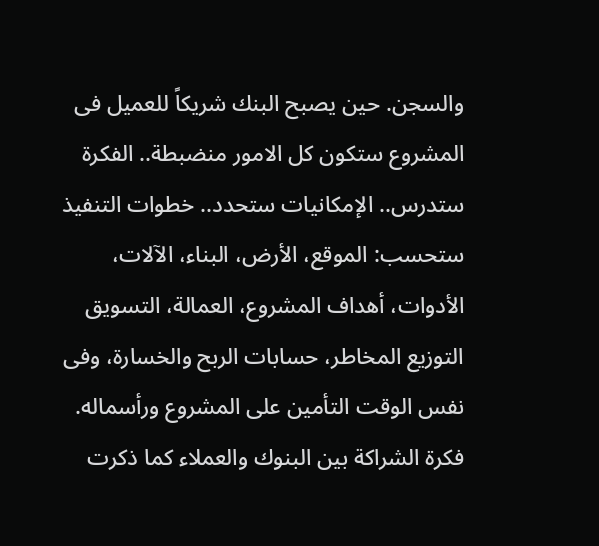والسجن. حين يصبح البنك شريكاً للعميل فى المشروع ستكون كل الامور منضبطة.. الفكرة ستدرس.. الإمكانيات ستحدد.. خطوات التنفيذ ستحسب: الموقع، الأرض، البناء، الآلات، الأدوات، أهداف المشروع، العمالة، التسويق التوزيع المخاطر، حسابات الربح والخسارة، وفى نفس الوقت التأمين على المشروع ورأسماله. فكرة الشراكة بين البنوك والعملاء كما ذكرت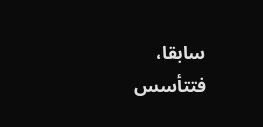سابقا، فتتأسس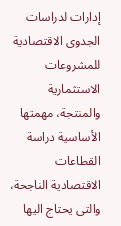إدارات لدراسات الجدوى الاقتصادية للمشروعات الاستثمارية والمنتجة، مهمتها الأساسية دراسة القطاعات الاقتصادية الناجحة، والتى يحتاج اليها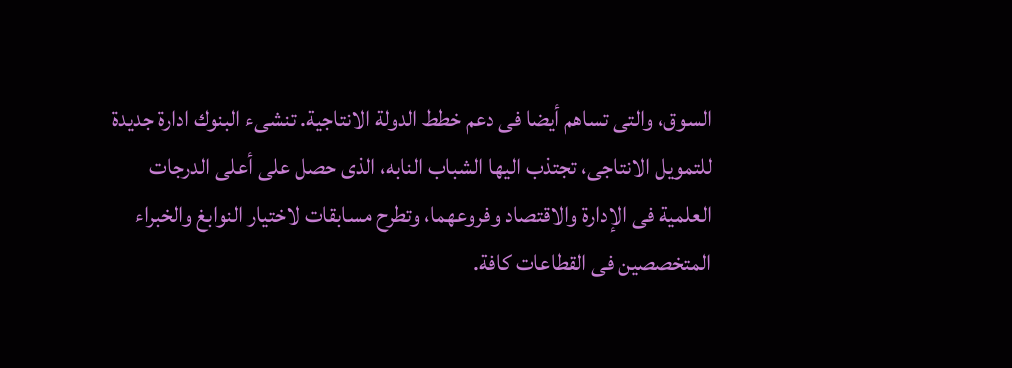السوق، والتى تساهم أيضا فى دعم خطط الدولة الانتاجية. تنشىء البنوك ادارة جديدة للتمويل الانتاجى، تجتذب اليها الشباب النابه، الذى حصل على أعلى الدرجات العلمية فى الإدارة والاقتصاد وفروعهما، وتطرح مسابقات لاختيار النوابغ والخبراء المتخصصين فى القطاعات كافة.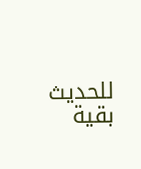للحديث بقية